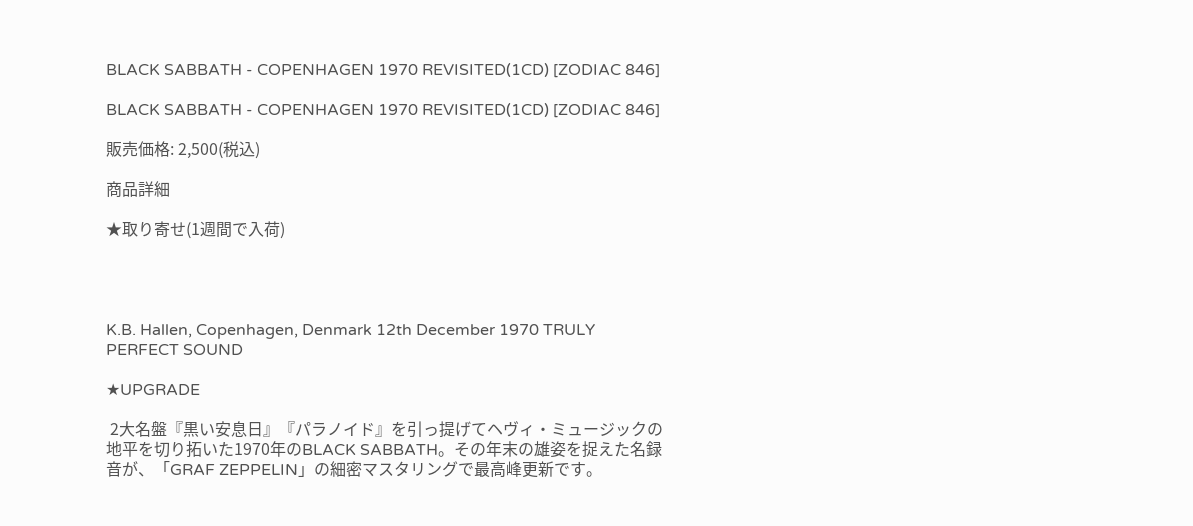BLACK SABBATH - COPENHAGEN 1970 REVISITED(1CD) [ZODIAC 846]

BLACK SABBATH - COPENHAGEN 1970 REVISITED(1CD) [ZODIAC 846]

販売価格: 2,500(税込)

商品詳細

★取り寄せ(1週間で入荷)




K.B. Hallen, Copenhagen, Denmark 12th December 1970 TRULY PERFECT SOUND

★UPGRADE

 2大名盤『黒い安息日』『パラノイド』を引っ提げてヘヴィ・ミュージックの地平を切り拓いた1970年のBLACK SABBATH。その年末の雄姿を捉えた名録音が、「GRAF ZEPPELIN」の細密マスタリングで最高峰更新です。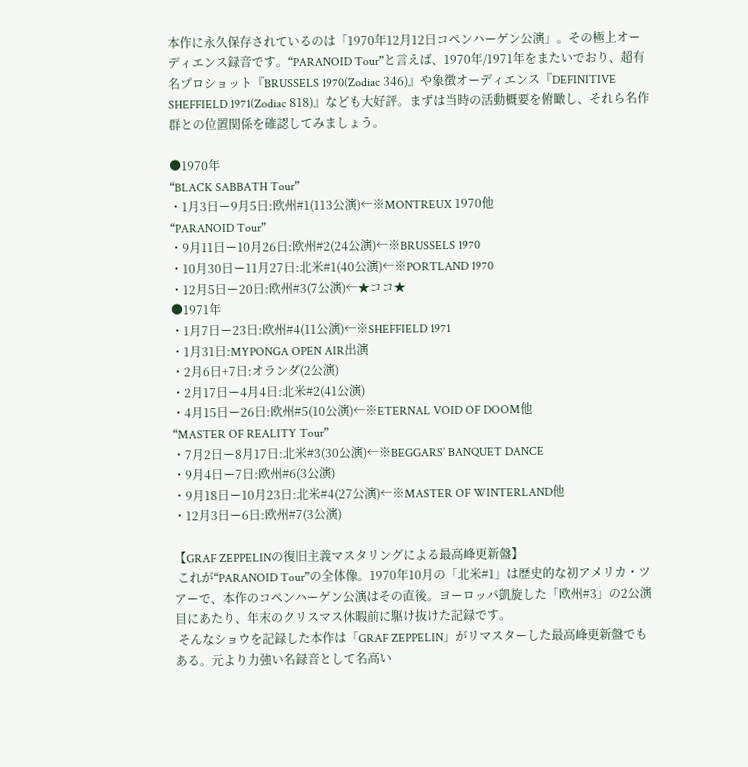本作に永久保存されているのは「1970年12月12日コペンハーゲン公演」。その極上オーディエンス録音です。“PARANOID Tour”と言えば、1970年/1971年をまたいでおり、超有名プロショット『BRUSSELS 1970(Zodiac 346)』や象徴オーディエンス『DEFINITIVE SHEFFIELD 1971(Zodiac 818)』なども大好評。まずは当時の活動概要を俯瞰し、それら名作群との位置関係を確認してみましょう。

●1970年
“BLACK SABBATH Tour”
・1月3日ー9月5日:欧州#1(113公演)←※MONTREUX 1970他
“PARANOID Tour”
・9月11日ー10月26日:欧州#2(24公演)←※BRUSSELS 1970
・10月30日ー11月27日:北米#1(40公演)←※PORTLAND 1970
・12月5日ー20日:欧州#3(7公演)←★ココ★
●1971年
・1月7日ー23日:欧州#4(11公演)←※SHEFFIELD 1971
・1月31日:MYPONGA OPEN AIR出演
・2月6日+7日:オランダ(2公演)
・2月17日ー4月4日:北米#2(41公演)
・4月15日ー26日:欧州#5(10公演)←※ETERNAL VOID OF DOOM他
“MASTER OF REALITY Tour”
・7月2日ー8月17日:北米#3(30公演)←※BEGGARS’ BANQUET DANCE
・9月4日ー7日:欧州#6(3公演)
・9月18日ー10月23日:北米#4(27公演)←※MASTER OF WINTERLAND他
・12月3日ー6日:欧州#7(3公演)

【GRAF ZEPPELINの復旧主義マスタリングによる最高峰更新盤】
 これが“PARANOID Tour”の全体像。1970年10月の「北米#1」は歴史的な初アメリカ・ツアーで、本作のコペンハーゲン公演はその直後。ヨーロッパ凱旋した「欧州#3」の2公演目にあたり、年末のクリスマス休暇前に駆け抜けた記録です。
 そんなショウを記録した本作は「GRAF ZEPPELIN」がリマスターした最高峰更新盤でもある。元より力強い名録音として名高い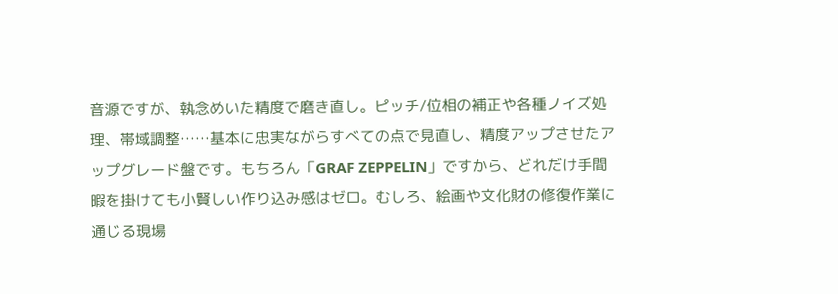音源ですが、執念めいた精度で磨き直し。ピッチ/位相の補正や各種ノイズ処理、帯域調整……基本に忠実ながらすべての点で見直し、精度アップさせたアップグレード盤です。もちろん「GRAF ZEPPELIN」ですから、どれだけ手間暇を掛けても小賢しい作り込み感はゼロ。むしろ、絵画や文化財の修復作業に通じる現場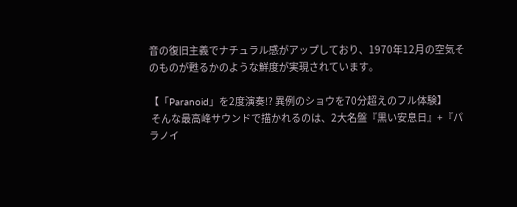音の復旧主義でナチュラル感がアップしており、1970年12月の空気そのものが甦るかのような鮮度が実現されています。

【「Paranoid」を2度演奏!? 異例のショウを70分超えのフル体験】
 そんな最高峰サウンドで描かれるのは、2大名盤『黒い安息日』+『パラノイ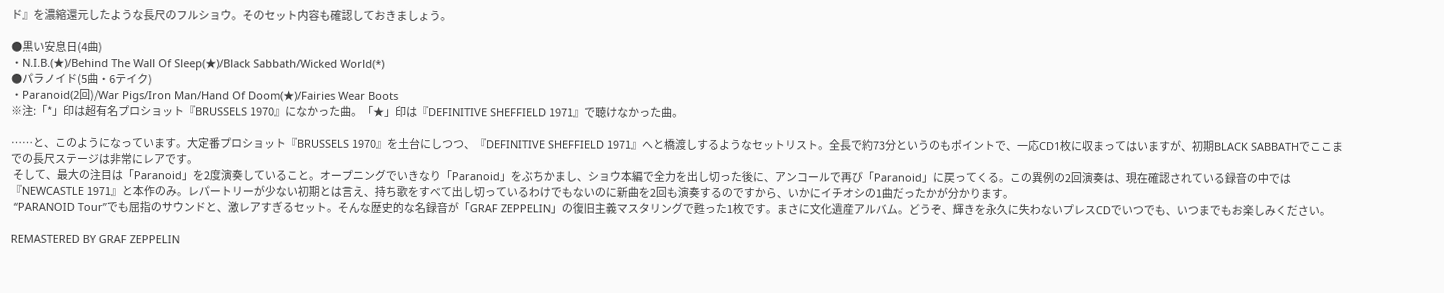ド』を濃縮還元したような長尺のフルショウ。そのセット内容も確認しておきましょう。

●黒い安息日(4曲)
・N.I.B.(★)/Behind The Wall Of Sleep(★)/Black Sabbath/Wicked World(*)
●パラノイド(5曲・6テイク)
・Paranoid(2回)/War Pigs/Iron Man/Hand Of Doom(★)/Fairies Wear Boots
※注:「*」印は超有名プロショット『BRUSSELS 1970』になかった曲。「★」印は『DEFINITIVE SHEFFIELD 1971』で聴けなかった曲。

……と、このようになっています。大定番プロショット『BRUSSELS 1970』を土台にしつつ、『DEFINITIVE SHEFFIELD 1971』へと橋渡しするようなセットリスト。全長で約73分というのもポイントで、一応CD1枚に収まってはいますが、初期BLACK SABBATHでここまでの長尺ステージは非常にレアです。
 そして、最大の注目は「Paranoid」を2度演奏していること。オープニングでいきなり「Paranoid」をぶちかまし、ショウ本編で全力を出し切った後に、アンコールで再び「Paranoid」に戻ってくる。この異例の2回演奏は、現在確認されている録音の中では『NEWCASTLE 1971』と本作のみ。レパートリーが少ない初期とは言え、持ち歌をすべて出し切っているわけでもないのに新曲を2回も演奏するのですから、いかにイチオシの1曲だったかが分かります。
 “PARANOID Tour”でも屈指のサウンドと、激レアすぎるセット。そんな歴史的な名録音が「GRAF ZEPPELIN」の復旧主義マスタリングで甦った1枚です。まさに文化遺産アルバム。どうぞ、輝きを永久に失わないプレスCDでいつでも、いつまでもお楽しみください。

REMASTERED BY GRAF ZEPPELIN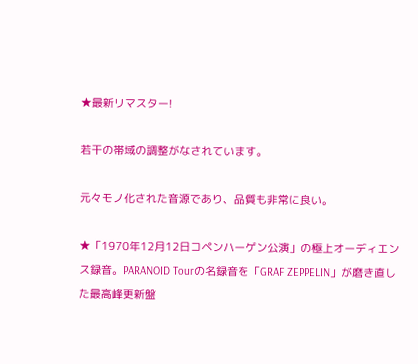★最新リマスター!

若干の帯域の調整がなされています。

元々モノ化された音源であり、品質も非常に良い。

★「1970年12月12日コペンハーゲン公演」の極上オーディエンス録音。PARANOID Tourの名録音を「GRAF ZEPPELIN」が磨き直した最高峰更新盤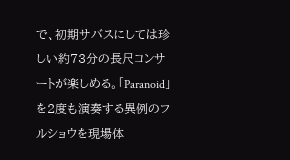で、初期サバスにしては珍しい約73分の長尺コンサートが楽しめる。「Paranoid」を2度も演奏する異例のフルショウを現場体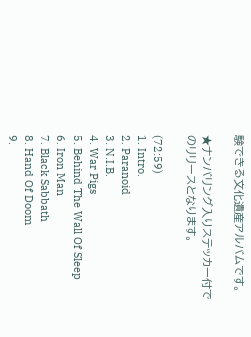験できる文化遺産アルバムです。

★ナンバリング入りステッカー付でのリリースとなります。

(72:59)
1. Intro.
2. Paranoid
3. N.I.B.
4. War Pigs
5. Behind The Wall Of Sleep
6. Iron Man
7. Black Sabbath
8. Hand Of Doom
9.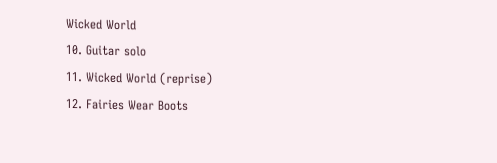Wicked World
10. Guitar solo
11. Wicked World (reprise)
12. Fairies Wear Boots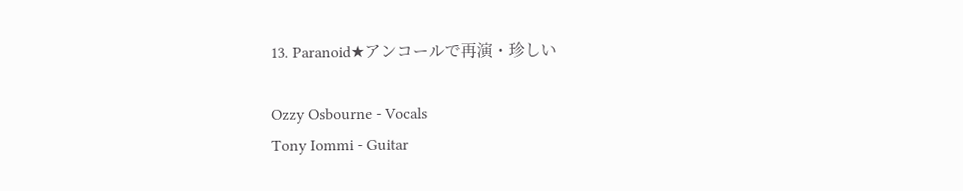13. Paranoid★アンコールで再演・珍しい

Ozzy Osbourne - Vocals
Tony Iommi - Guitar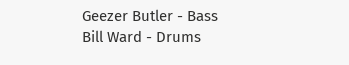Geezer Butler - Bass
Bill Ward - Drums